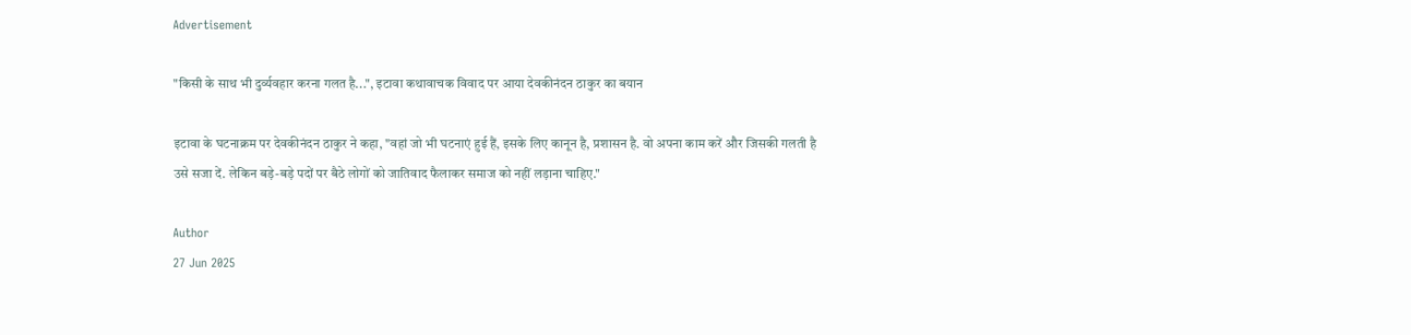Advertisement

"किसी के साथ भी दुर्व्यवहार करना गलत है...", इटावा कथावाचक विवाद पर आया देवकीनंदन ठाकुर का बयान

इटावा के घटनाक्रम पर देवकीनंदन ठाकुर ने कहा, "वहां जो भी घटनाएं हुई हैं, इसके लिए कानून है, प्रशासन है. वो अपना काम करें और जिसकी गलती है उसे सजा दें. लेकिन बड़े-बड़े पदों पर बैठे लोगों को जातिवाद फैलाकर समाज को नहीं लड़ाना चाहिए."

Author
27 Jun 2025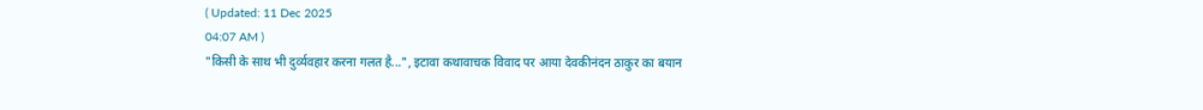( Updated: 11 Dec 2025
04:07 AM )
"किसी के साथ भी दुर्व्यवहार करना गलत है...", इटावा कथावाचक विवाद पर आया देवकीनंदन ठाकुर का बयान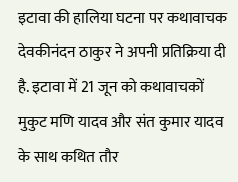इटावा की हालिया घटना पर कथावाचक देवकीनंदन ठाकुर ने अपनी प्रतिक्रिया दी है. इटावा में 21 जून को कथावाचकों मुकुट मणि यादव और संत कुमार यादव के साथ कथित तौर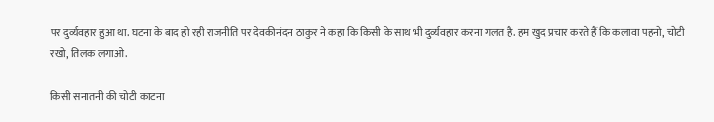पर दुर्व्यवहार हुआ था. घटना के बाद हो रही राजनीति पर देवकीनंदन ठाकुर ने कहा कि किसी के साथ भी दुर्व्यवहार करना गलत है. हम खुद प्रचार करते हैं कि कलावा पहनो, चोटी रखो, तिलक लगाओ.

किसी सनातनी की चोटी काटना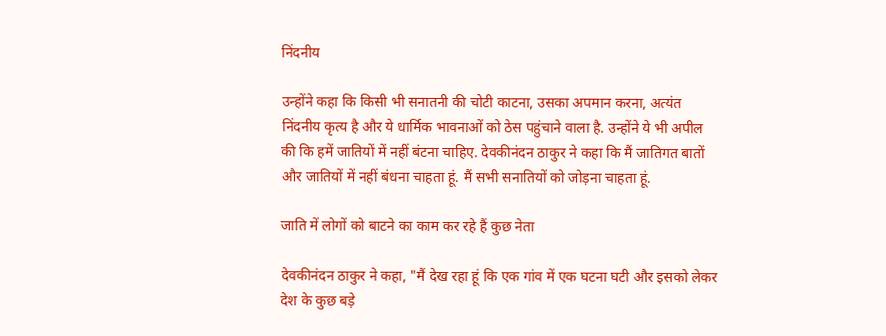निंदनीय

उन्होंने कहा कि किसी भी सनातनी की चोटी काटना, उसका अपमान करना, अत्यंत निंदनीय कृत्य है और ये धार्मिक भावनाओं को ठेस पहुंचाने वाला है. उन्होंने ये भी अपील की कि हमें जातियों में नहीं बंटना चाहिए. देवकीनंदन ठाकुर ने कहा कि मैं जातिगत बातों और जातियों में नहीं बंधना चाहता हूं. मैं सभी सनातियों को जोड़ना चाहता हूं.

जाति में लोगों को बाटने का काम कर रहे हैं कुछ नेता

देवकीनंदन ठाकुर ने कहा, "मैं देख रहा हूं कि एक गांव में एक घटना घटी और इसको लेकर देश के कुछ बड़े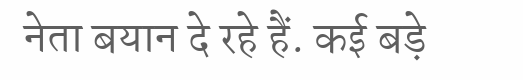नेता बयान दे रहे हैं. कई बड़े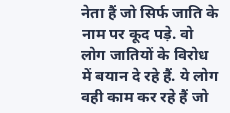नेता हैं जो सिर्फ जाति के नाम पर कूद पड़े. वो लोग जातियों के विरोध में बयान दे रहे हैं. ये लोग वही काम कर रहे हैं जो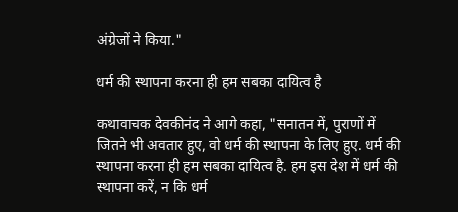अंग्रेजों ने किया."

धर्म की स्थापना करना ही हम सबका दायित्व है

कथावाचक देवकीनंद ने आगे कहा, "सनातन में, पुराणों में जितने भी अवतार हुए, वो धर्म की स्थापना के लिए हुए. धर्म की स्थापना करना ही हम सबका दायित्व है. हम इस देश में धर्म की स्थापना करें, न कि धर्म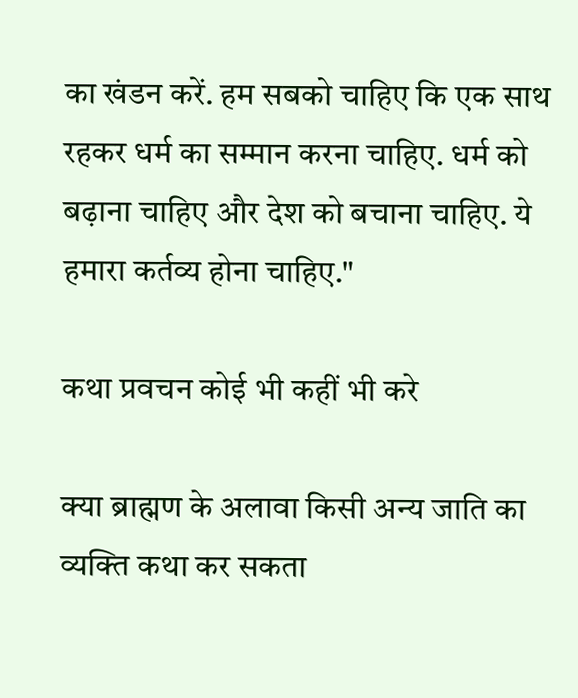का खंडन करें. हम सबको चाहिए कि एक साथ रहकर धर्म का सम्मान करना चाहिए. धर्म को बढ़ाना चाहिए और देश को बचाना चाहिए. ये हमारा कर्तव्य होना चाहिए."

कथा प्रवचन कोई भी कहीं भी करे

क्या ब्राह्मण के अलावा किसी अन्य जाति का व्यक्ति कथा कर सकता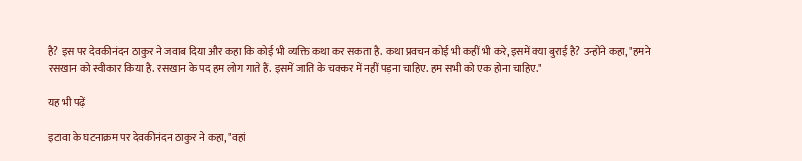है? इस पर देवकीनंदन ठाकुर ने जवाब दिया और कहा कि कोई भी व्यक्ति कथा कर सकता है. कथा प्रवचन कोई भी कहीं भी करे, इसमें क्या बुराई है? उन्होंने कहा, "हमने रसखान को स्वीकार किया है. रसखान के पद हम लोग गाते हैं. इसमें जाति के चक्कर में नहीं पड़ना चाहिए. हम सभी को एक होना चाहिए."

यह भी पढ़ें

इटावा के घटनाक्रम पर देवकीनंदन ठाकुर ने कहा, "वहां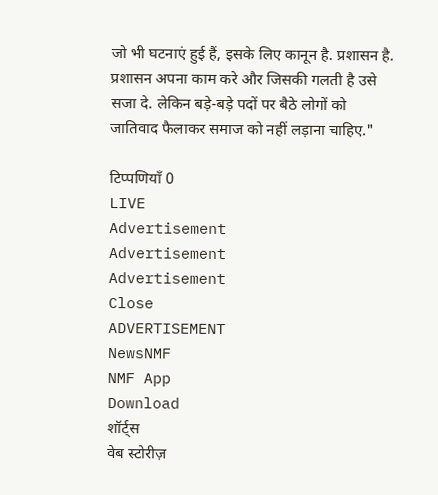जो भी घटनाएं हुई हैं, इसके लिए कानून है. प्रशासन है. प्रशासन अपना काम करे और जिसकी गलती है उसे सजा दे. लेकिन बड़े-बड़े पदों पर बैठे लोगों को जातिवाद फैलाकर समाज को नहीं लड़ाना चाहिए."

टिप्पणियाँ 0
LIVE
Advertisement
Advertisement
Advertisement
Close
ADVERTISEMENT
NewsNMF
NMF App
Download
शॉर्ट्स
वेब स्टोरीज़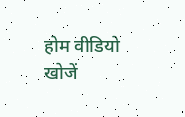होम वीडियो खोजें